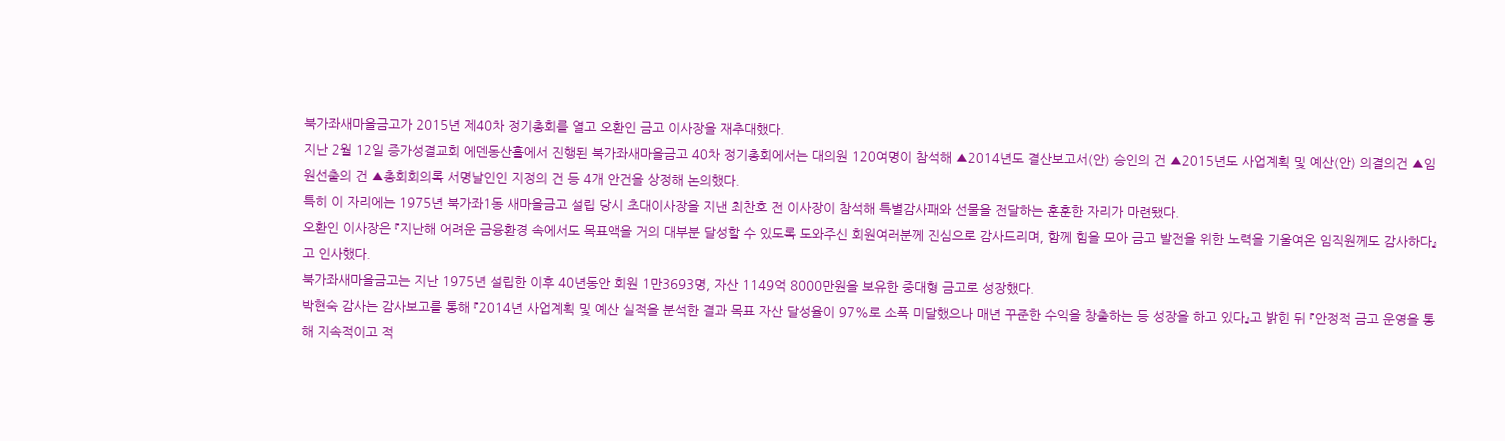북가좌새마을금고가 2015년 제40차 정기총회를 열고 오환인 금고 이사장을 재추대했다.
지난 2월 12일 증가성결교회 에덴동산홀에서 진행된 북가좌새마을금고 40차 정기총회에서는 대의원 120여명이 참석해 ▲2014년도 결산보고서(안) 승인의 건 ▲2015년도 사업계획 및 예산(안) 의결의건 ▲임원선출의 건 ▲총회회의록 서명날인인 지정의 건 등 4개 안건을 상정해 논의했다.
특히 이 자리에는 1975년 북가좌1동 새마을금고 설립 당시 초대이사장을 지낸 최찬호 전 이사장이 참석해 특별감사패와 선물을 전달하는 훈훈한 자리가 마련됐다.
오환인 이사장은 『지난해 어려운 금융환경 속에서도 목표액을 거의 대부분 달성할 수 있도록 도와주신 회원여러분께 진심으로 감사드리며, 함께 힘을 모아 금고 발전을 위한 노력을 기울여온 임직원께도 감사하다』고 인사했다.
북가좌새마을금고는 지난 1975년 설립한 이후 40년동안 회원 1만3693명, 자산 1149억 8000만원을 보유한 중대형 금고로 성장했다.
박현숙 감사는 감사보고를 통해 『2014년 사업계획 및 예산 실적을 분석한 결과 목표 자산 달성율이 97%로 소폭 미달했으나 매년 꾸준한 수익을 창출하는 등 성장을 하고 있다』고 밝힌 뒤 『안정적 금고 운영을 통해 지속적이고 적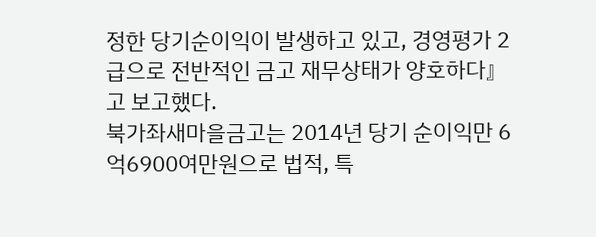정한 당기순이익이 발생하고 있고, 경영평가 2급으로 전반적인 금고 재무상태가 양호하다』고 보고했다.
북가좌새마을금고는 2014년 당기 순이익만 6억6900여만원으로 법적, 특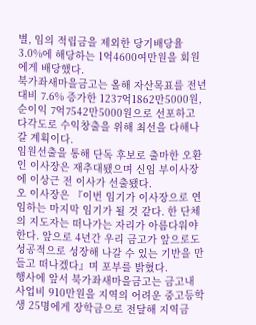별, 임의 적립금을 제외한 당기배당율 3.0%에 해당하는 1억4600여만원을 회원에게 배당했다.
북가좌새마을금고는 올해 자산목표를 전년대비 7.6% 증가한 1237억1862만5000원, 순이익 7억7542만5000원으로 선포하고 다각도로 수익창출을 위해 최선을 다해나갈 계획이다.
임원선출을 통해 단독 후보로 출마한 오환인 이사장은 재추대됐으며 신임 부이사장에 이상근 전 이사가 선출됐다.
오 이사장은 『이번 임기가 이사장으로 연임하는 마지막 임기가 될 것 같다. 한 단체의 지도자는 떠나가는 자리가 아름다워야 한다. 앞으로 4년간 우리 금고가 앞으로도 성공적으로 성장해 나갈 수 있는 기반을 만들고 떠나겠다』며 포부를 밝혔다.
행사에 앞서 북가좌새마을금고는 금고내 사업비 910만원을 지역의 어려운 중고등학생 25명에게 장학금으로 전달해 지역금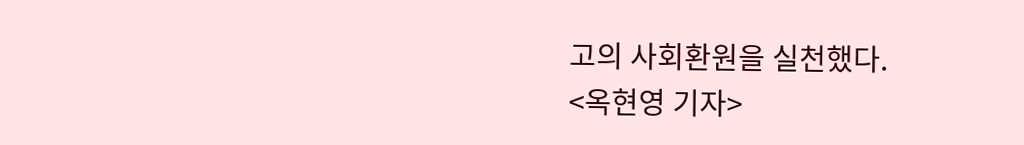고의 사회환원을 실천했다.
<옥현영 기자>